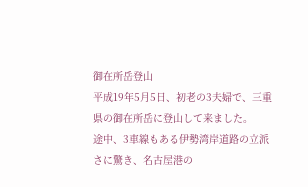御在所岳登山
平成19年5月5日、初老の3夫婦で、三重県の御在所岳に登山して来ました。
途中、3車線もある伊勢湾岸道路の立派さに驚き、名古屋港の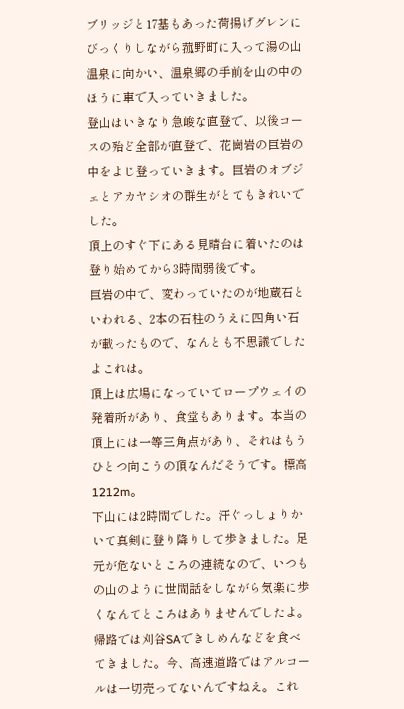ブリッジと17基もあった荷揚げグレンにびっくりしながら菰野町に入って湯の山温泉に向かい、温泉郷の手前を山の中のほうに車で入っていきました。
登山はいきなり急峻な直登で、以後コースの殆ど全部が直登で、花崗岩の巨岩の中をよじ登っていきます。巨岩のオブジェとアカヤシオの群生がとてもきれいでした。
頂上のすぐ下にある見晴台に着いたのは登り始めてから3時間弱後です。
巨岩の中で、変わっていたのが地蔵石といわれる、2本の石柱のうえに四角い石が載ったもので、なんとも不思議でしたよこれは。
頂上は広場になっていてロープウェイの発着所があり、食堂もあります。本当の頂上には一等三角点があり、それはもうひとつ向こうの頂なんだそうです。標高1212m。
下山には2時間でした。汗ぐっしょりかいて真剣に登り降りして歩きました。足元が危ないところの連続なので、いつもの山のように世間話をしながら気楽に歩くなんてところはありませんでしたよ。
帰路では刈谷SAできしめんなどを食べてきました。今、高速道路ではアルコールは一切売ってないんですねえ。これ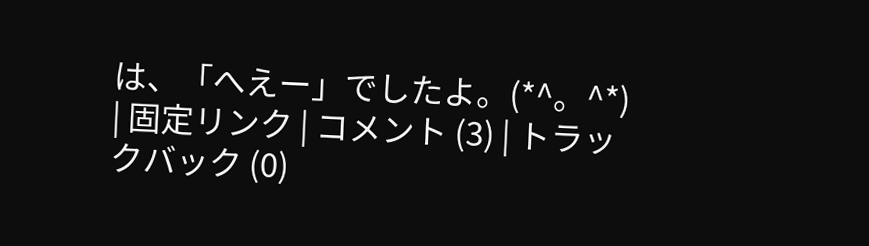は、「へえー」でしたよ。(*^。^*)
| 固定リンク | コメント (3) | トラックバック (0)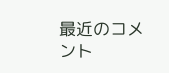最近のコメント